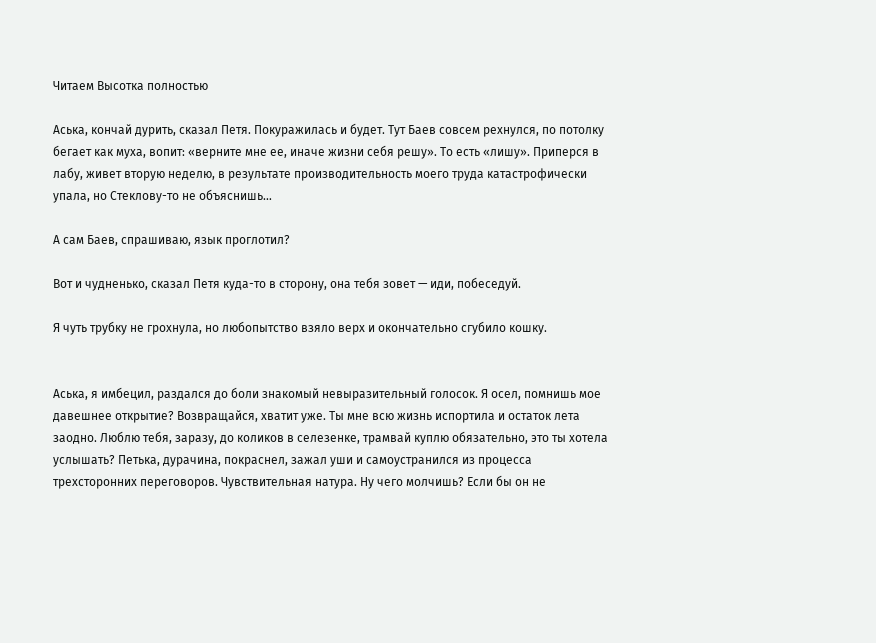Читаем Высотка полностью

Аська, кончай дурить, сказал Петя. Покуражилась и будет. Тут Баев совсем рехнулся, по потолку бегает как муха, вопит: «верните мне ее, иначе жизни себя решу». То есть «лишу». Приперся в лабу, живет вторую неделю, в результате производительность моего труда катастрофически упала, но Стеклову-то не объяснишь…

А сам Баев, спрашиваю, язык проглотил?

Вот и чудненько, сказал Петя куда-то в сторону, она тебя зовет — иди, побеседуй.

Я чуть трубку не грохнула, но любопытство взяло верх и окончательно сгубило кошку.


Аська, я имбецил, раздался до боли знакомый невыразительный голосок. Я осел, помнишь мое давешнее открытие? Возвращайся, хватит уже. Ты мне всю жизнь испортила и остаток лета заодно. Люблю тебя, заразу, до коликов в селезенке, трамвай куплю обязательно, это ты хотела услышать? Петька, дурачина, покраснел, зажал уши и самоустранился из процесса трехсторонних переговоров. Чувствительная натура. Ну чего молчишь? Если бы он не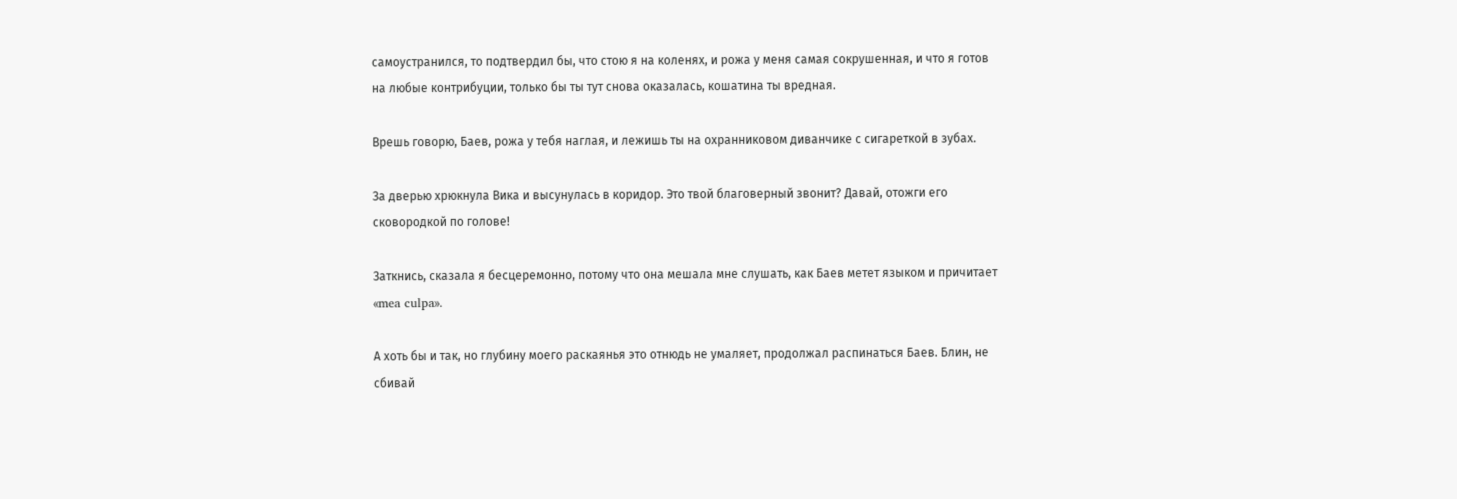самоустранился, то подтвердил бы, что стою я на коленях, и рожа у меня самая сокрушенная, и что я готов на любые контрибуции, только бы ты тут снова оказалась, кошатина ты вредная.

Врешь говорю, Баев, рожа у тебя наглая, и лежишь ты на охранниковом диванчике с сигареткой в зубах.

За дверью хрюкнула Вика и высунулась в коридор. Это твой благоверный звонит? Давай, отожги его сковородкой по голове!

Заткнись, сказала я бесцеремонно, потому что она мешала мне слушать, как Баев метет языком и причитает «mea culpa».

А хоть бы и так, но глубину моего раскаянья это отнюдь не умаляет, продолжал распинаться Баев. Блин, не сбивай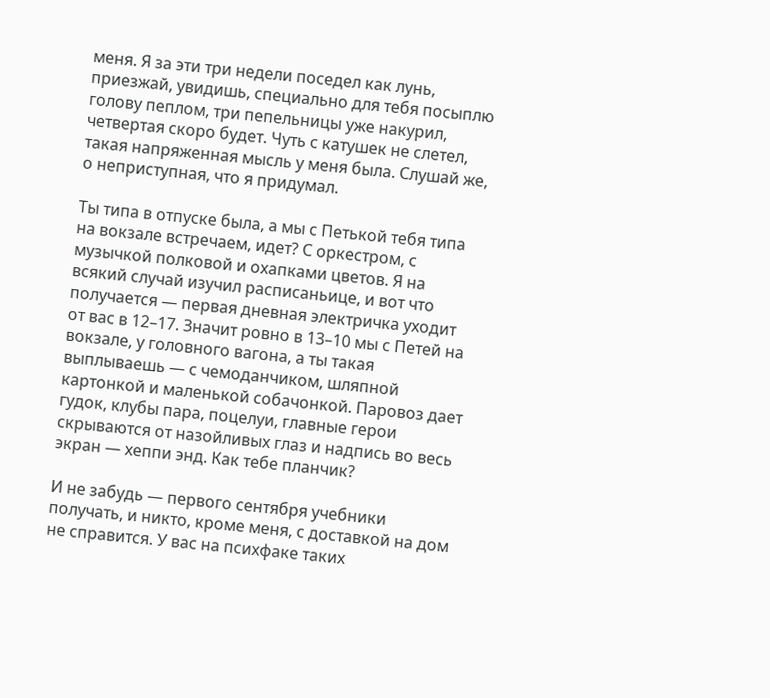меня. Я за эти три недели поседел как лунь, приезжай, увидишь, специально для тебя посыплю голову пеплом, три пепельницы уже накурил, четвертая скоро будет. Чуть с катушек не слетел, такая напряженная мысль у меня была. Слушай же, о неприступная, что я придумал.

Ты типа в отпуске была, а мы с Петькой тебя типа на вокзале встречаем, идет? С оркестром, с музычкой полковой и охапками цветов. Я на всякий случай изучил расписаньице, и вот что получается — первая дневная электричка уходит от вас в 12–17. Значит ровно в 13–10 мы с Петей на вокзале, у головного вагона, а ты такая выплываешь — с чемоданчиком, шляпной картонкой и маленькой собачонкой. Паровоз дает гудок, клубы пара, поцелуи, главные герои скрываются от назойливых глаз и надпись во весь экран — хеппи энд. Как тебе планчик?

И не забудь — первого сентября учебники получать, и никто, кроме меня, с доставкой на дом не справится. У вас на психфаке таких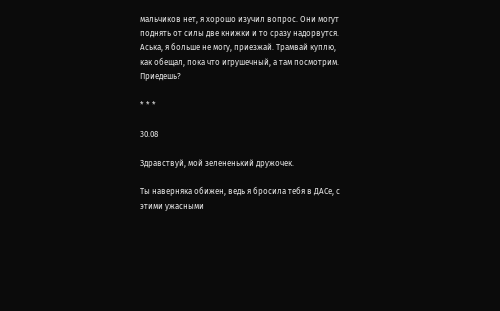мальчиков нет, я хорошо изучил вопрос. Они могут поднять от силы две книжки и то сразу надорвутся. Аська, я больше не могу, приезжай. Трамвай куплю, как обещал, пока что игрушечный, а там посмотрим. Приедешь?

* * *

30.08

Здравствуй, мой зелененький дружочек.

Ты наверняка обижен, ведь я бросила тебя в ДАСе, с этими ужасными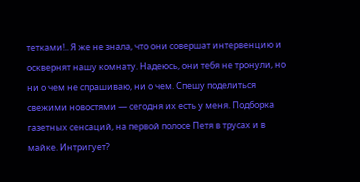тетками!.. Я же не знала, что они совершат интервенцию и осквернят нашу комнату. Надеюсь, они тебя не тронули, но ни о чем не спрашиваю, ни о чем. Спешу поделиться свежими новостями — сегодня их есть у меня. Подборка газетных сенсаций, на первой полосе Петя в трусах и в майке. Интригует?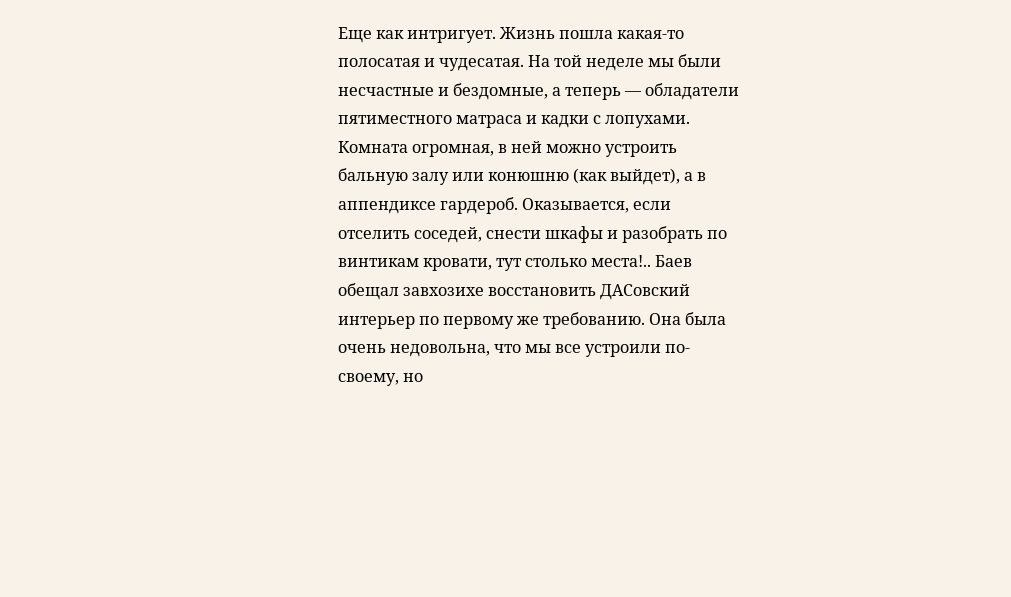Еще как интригует. Жизнь пошла какая-то полосатая и чудесатая. На той неделе мы были несчастные и бездомные, а теперь — обладатели пятиместного матраса и кадки с лопухами. Комната огромная, в ней можно устроить бальную залу или конюшню (как выйдет), а в аппендиксе гардероб. Оказывается, если отселить соседей, снести шкафы и разобрать по винтикам кровати, тут столько места!.. Баев обещал завхозихе восстановить ДАСовский интерьер по первому же требованию. Она была очень недовольна, что мы все устроили по-своему, но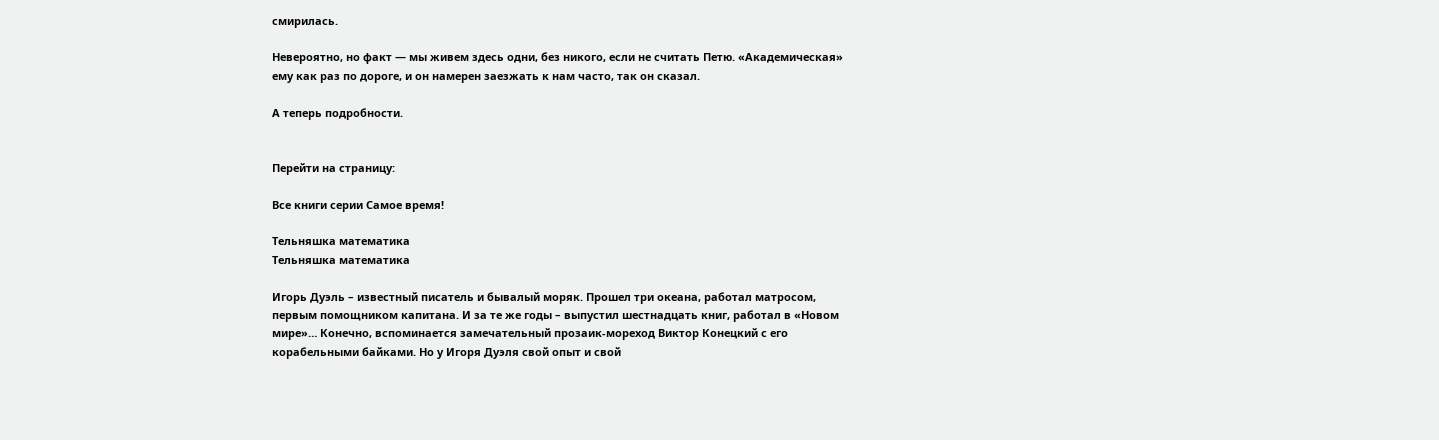смирилась.

Невероятно, но факт — мы живем здесь одни, без никого, если не считать Петю. «Академическая» ему как раз по дороге, и он намерен заезжать к нам часто, так он сказал.

А теперь подробности.


Перейти на страницу:

Все книги серии Самое время!

Тельняшка математика
Тельняшка математика

Игорь Дуэль – известный писатель и бывалый моряк. Прошел три океана, работал матросом, первым помощником капитана. И за те же годы – выпустил шестнадцать книг, работал в «Новом мире»… Конечно, вспоминается замечательный прозаик-мореход Виктор Конецкий с его корабельными байками. Но у Игоря Дуэля свой опыт и свой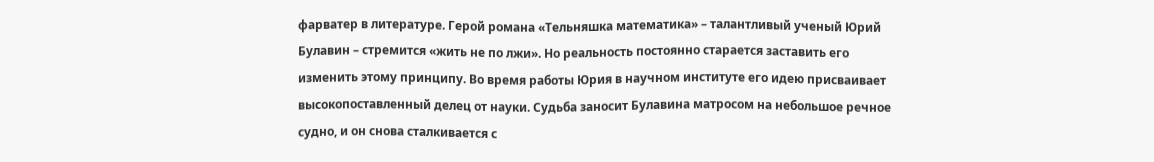фарватер в литературе. Герой романа «Тельняшка математика» – талантливый ученый Юрий Булавин – стремится «жить не по лжи». Но реальность постоянно старается заставить его изменить этому принципу. Во время работы Юрия в научном институте его идею присваивает высокопоставленный делец от науки. Судьба заносит Булавина матросом на небольшое речное судно, и он снова сталкивается с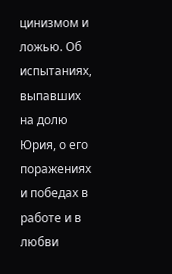цинизмом и ложью. Об испытаниях, выпавших на долю Юрия, о его поражениях и победах в работе и в любви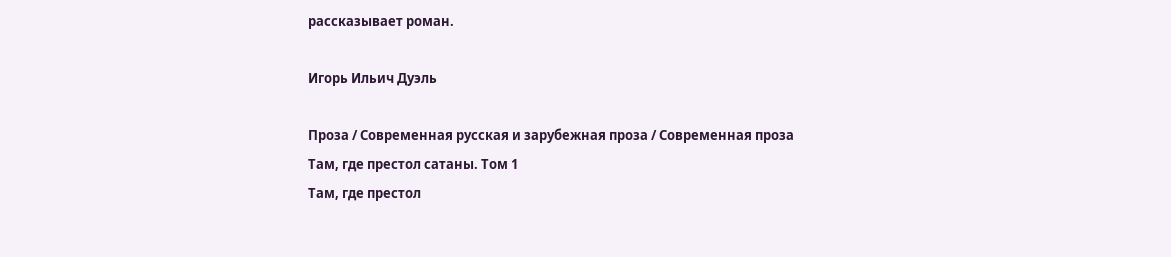рассказывает роман.

Игорь Ильич Дуэль

Проза / Современная русская и зарубежная проза / Современная проза
Там, где престол сатаны. Том 1
Там, где престол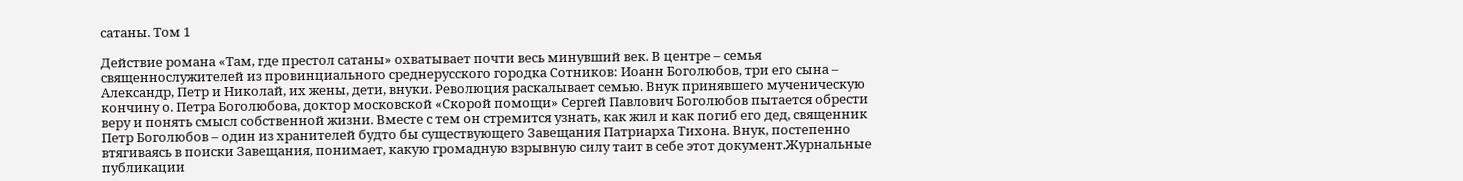сатаны. Том 1

Действие романа «Там, где престол сатаны» охватывает почти весь минувший век. В центре – семья священнослужителей из провинциального среднерусского городка Сотников: Иоанн Боголюбов, три его сына – Александр, Петр и Николай, их жены, дети, внуки. Революция раскалывает семью. Внук принявшего мученическую кончину о. Петра Боголюбова, доктор московской «Скорой помощи» Сергей Павлович Боголюбов пытается обрести веру и понять смысл собственной жизни. Вместе с тем он стремится узнать, как жил и как погиб его дед, священник Петр Боголюбов – один из хранителей будто бы существующего Завещания Патриарха Тихона. Внук, постепенно втягиваясь в поиски Завещания, понимает, какую громадную взрывную силу таит в себе этот документ.Журнальные публикации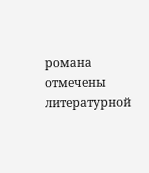романа отмечены литературной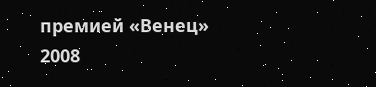премией «Венец» 2008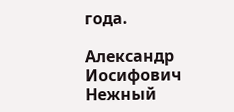года.

Александр Иосифович Нежный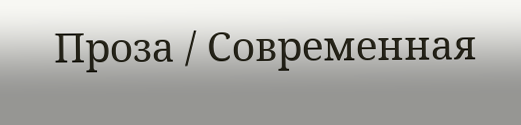Проза / Современная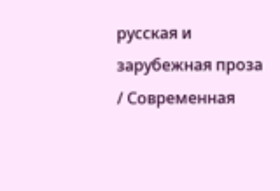русская и зарубежная проза / Современная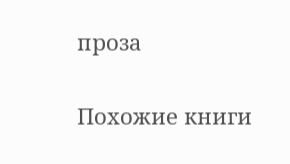проза

Похожие книги